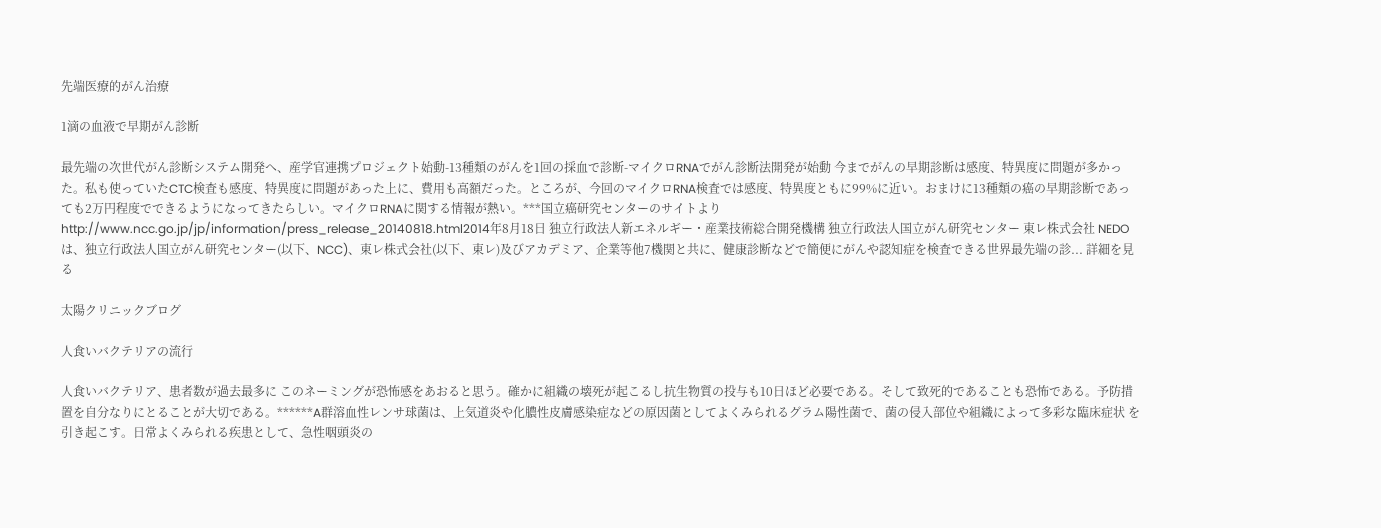先端医療的がん治療

1滴の血液で早期がん診断

最先端の次世代がん診断システム開発へ、産学官連携プロジェクト始動-13種類のがんを1回の採血で診断-マイクロRNAでがん診断法開発が始動 今までがんの早期診断は感度、特異度に問題が多かった。私も使っていたCTC検査も感度、特異度に問題があった上に、費用も高額だった。ところが、今回のマイクロRNA検査では感度、特異度ともに99%に近い。おまけに13種類の癌の早期診断であっても2万円程度でできるようになってきたらしい。マイクロRNAに関する情報が熱い。***国立癌研究センターのサイトよりhttp://www.ncc.go.jp/jp/information/press_release_20140818.html2014年8月18日 独立行政法人新エネルギー・産業技術総合開発機構 独立行政法人国立がん研究センター 東レ株式会社 NEDOは、独立行政法人国立がん研究センター(以下、NCC)、東レ株式会社(以下、東レ)及びアカデミア、企業等他7機関と共に、健康診断などで簡便にがんや認知症を検査できる世界最先端の診... 詳細を見る

太陽クリニックブログ

人食いバクテリアの流行

人食いバクテリア、患者数が過去最多に このネーミングが恐怖感をあおると思う。確かに組織の壊死が起こるし抗生物質の投与も10日ほど必要である。そして致死的であることも恐怖である。予防措置を自分なりにとることが大切である。******A群溶血性レンサ球菌は、上気道炎や化膿性皮膚感染症などの原因菌としてよくみられるグラム陽性菌で、菌の侵入部位や組織によって多彩な臨床症状 を引き起こす。日常よくみられる疾患として、急性咽頭炎の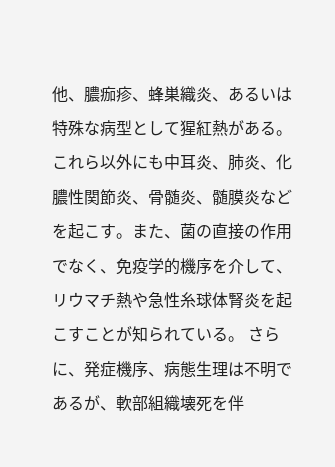他、膿痂疹、蜂巣織炎、あるいは特殊な病型として猩紅熱がある。これら以外にも中耳炎、肺炎、化 膿性関節炎、骨髄炎、髄膜炎などを起こす。また、菌の直接の作用でなく、免疫学的機序を介して、リウマチ熱や急性糸球体腎炎を起こすことが知られている。 さらに、発症機序、病態生理は不明であるが、軟部組織壊死を伴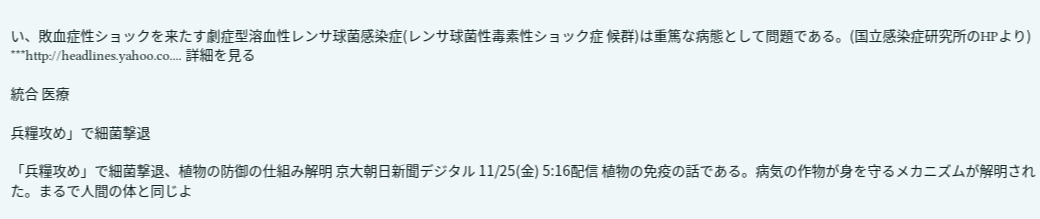い、敗血症性ショックを来たす劇症型溶血性レンサ球菌感染症(レンサ球菌性毒素性ショック症 候群)は重篤な病態として問題である。(国立感染症研究所のHPより) ***http://headlines.yahoo.co.... 詳細を見る

統合 医療

兵糧攻め」で細菌撃退

「兵糧攻め」で細菌撃退、植物の防御の仕組み解明 京大朝日新聞デジタル 11/25(金) 5:16配信 植物の免疫の話である。病気の作物が身を守るメカニズムが解明された。まるで人間の体と同じよ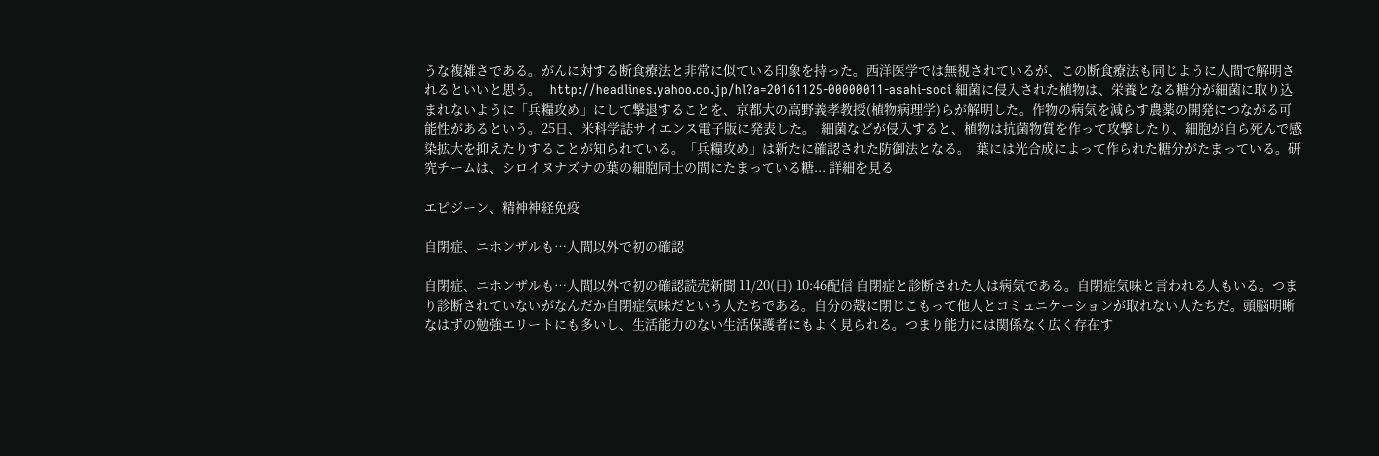うな複雑さである。がんに対する断食療法と非常に似ている印象を持った。西洋医学では無視されているが、この断食療法も同じように人間で解明されるといいと思う。   http://headlines.yahoo.co.jp/hl?a=20161125-00000011-asahi-soci 細菌に侵入された植物は、栄養となる糖分が細菌に取り込まれないように「兵糧攻め」にして撃退することを、京都大の高野義孝教授(植物病理学)らが解明した。作物の病気を減らす農薬の開発につながる可能性があるという。25日、米科学誌サイエンス電子版に発表した。  細菌などが侵入すると、植物は抗菌物質を作って攻撃したり、細胞が自ら死んで感染拡大を抑えたりすることが知られている。「兵糧攻め」は新たに確認された防御法となる。  葉には光合成によって作られた糖分がたまっている。研究チームは、シロイヌナズナの葉の細胞同士の間にたまっている糖... 詳細を見る

エピジーン、精神神経免疫

自閉症、ニホンザルも…人間以外で初の確認

自閉症、ニホンザルも…人間以外で初の確認読売新聞 11/20(日) 10:46配信 自閉症と診断された人は病気である。自閉症気味と言われる人もいる。つまり診断されていないがなんだか自閉症気味だという人たちである。自分の殻に閉じこもって他人とコミュニケーションが取れない人たちだ。頭脳明晰なはずの勉強エリートにも多いし、生活能力のない生活保護者にもよく見られる。つまり能力には関係なく広く存在す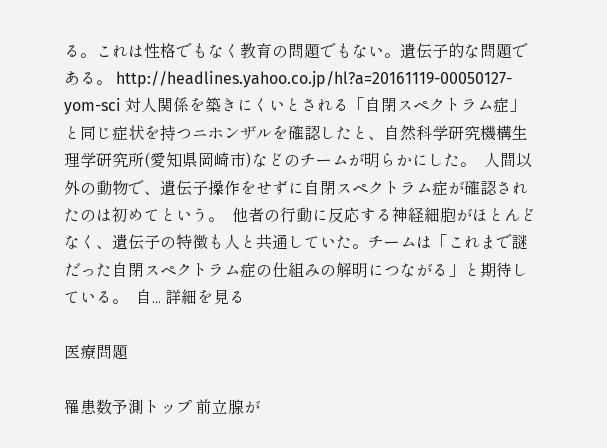る。これは性格でもなく教育の問題でもない。遺伝子的な問題である。 http://headlines.yahoo.co.jp/hl?a=20161119-00050127-yom-sci 対人関係を築きにくいとされる「自閉スペクトラム症」と同じ症状を持つニホンザルを確認したと、自然科学研究機構生理学研究所(愛知県岡崎市)などのチームが明らかにした。  人間以外の動物で、遺伝子操作をせずに自閉スペクトラム症が確認されたのは初めてという。  他者の行動に反応する神経細胞がほとんどなく、遺伝子の特徴も人と共通していた。チームは「これまで謎だった自閉スペクトラム症の仕組みの解明につながる」と期待している。  自... 詳細を見る

医療問題

罹患数予測トップ 前立腺が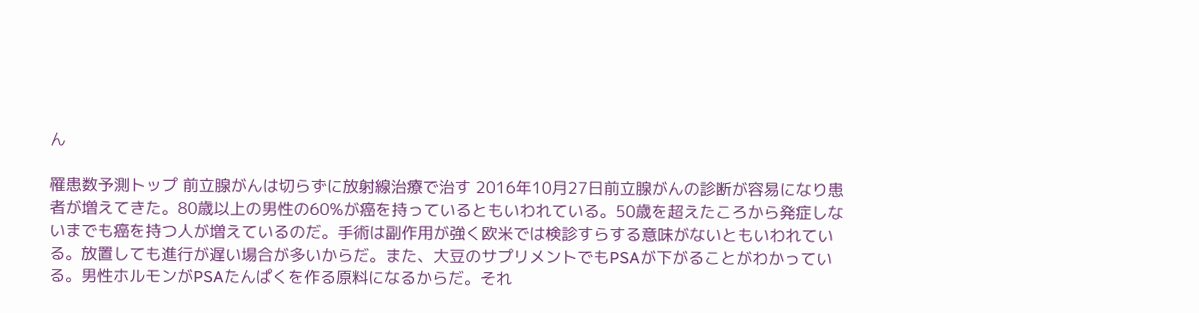ん

罹患数予測トップ 前立腺がんは切らずに放射線治療で治す 2016年10月27日前立腺がんの診断が容易になり患者が増えてきた。80歳以上の男性の60%が癌を持っているともいわれている。50歳を超えたころから発症しないまでも癌を持つ人が増えているのだ。手術は副作用が強く欧米では検診すらする意味がないともいわれている。放置しても進行が遅い場合が多いからだ。また、大豆のサプリメントでもPSAが下がることがわかっている。男性ホルモンがPSAたんぱくを作る原料になるからだ。それ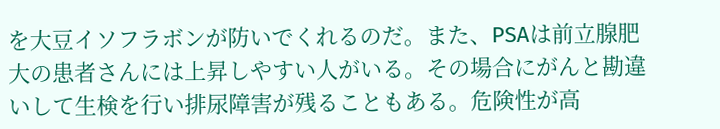を大豆イソフラボンが防いでくれるのだ。また、PSAは前立腺肥大の患者さんには上昇しやすい人がいる。その場合にがんと勘違いして生検を行い排尿障害が残ることもある。危険性が高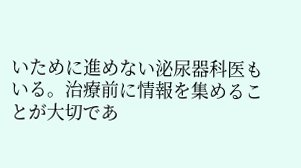いために進めない泌尿器科医もいる。治療前に情報を集めることが大切であ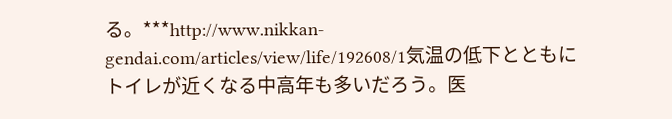る。***http://www.nikkan-gendai.com/articles/view/life/192608/1気温の低下とともにトイレが近くなる中高年も多いだろう。医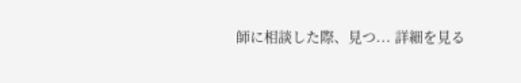師に相談した際、見つ... 詳細を見る